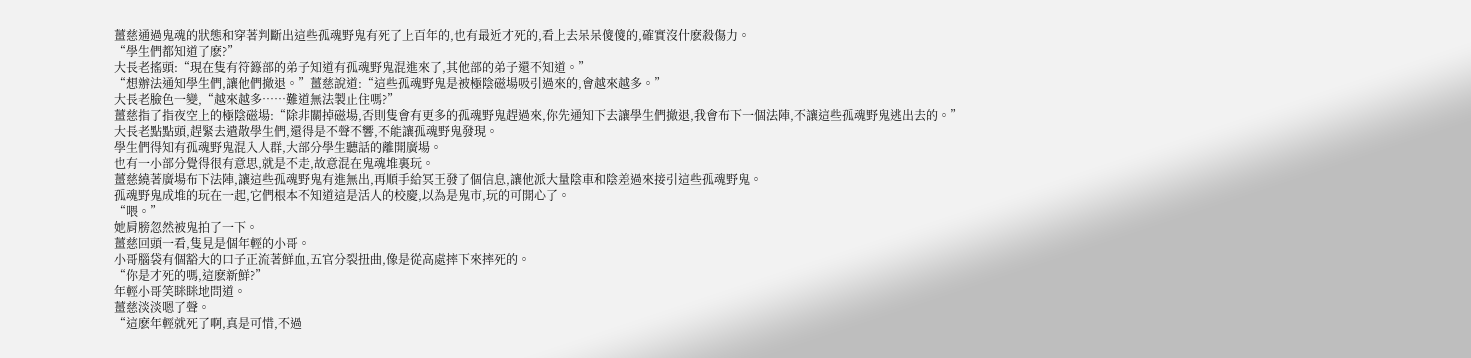薑慈通過鬼魂的狀態和穿著判斷出這些孤魂野鬼有死了上百年的,也有最近才死的,看上去呆呆傻傻的,確實沒什麽殺傷力。
“學生們都知道了麽?”
大長老搖頭:“現在隻有符籙部的弟子知道有孤魂野鬼混進來了,其他部的弟子還不知道。”
“想辦法通知學生們,讓他們撤退。”薑慈說道:“這些孤魂野鬼是被極陰磁場吸引過來的,會越來越多。”
大長老臉色一變,“越來越多……難道無法製止住嗎?”
薑慈指了指夜空上的極陰磁場:“除非關掉磁場,否則隻會有更多的孤魂野鬼趕過來,你先通知下去讓學生們撤退,我會布下一個法陣,不讓這些孤魂野鬼逃出去的。”
大長老點點頭,趕緊去遣散學生們,還得是不聲不響,不能讓孤魂野鬼發現。
學生們得知有孤魂野鬼混入人群,大部分學生聽話的離開廣場。
也有一小部分覺得很有意思,就是不走,故意混在鬼魂堆裏玩。
薑慈繞著廣場布下法陣,讓這些孤魂野鬼有進無出,再順手給冥王發了個信息,讓他派大量陰車和陰差過來接引這些孤魂野鬼。
孤魂野鬼成堆的玩在一起,它們根本不知道這是活人的校慶,以為是鬼市,玩的可開心了。
“喂。”
她肩膀忽然被鬼拍了一下。
薑慈回頭一看,隻見是個年輕的小哥。
小哥腦袋有個豁大的口子正流著鮮血,五官分裂扭曲,像是從高處摔下來摔死的。
“你是才死的嗎,這麽新鮮?”
年輕小哥笑眯眯地問道。
薑慈淡淡嗯了聲。
“這麽年輕就死了啊,真是可惜,不過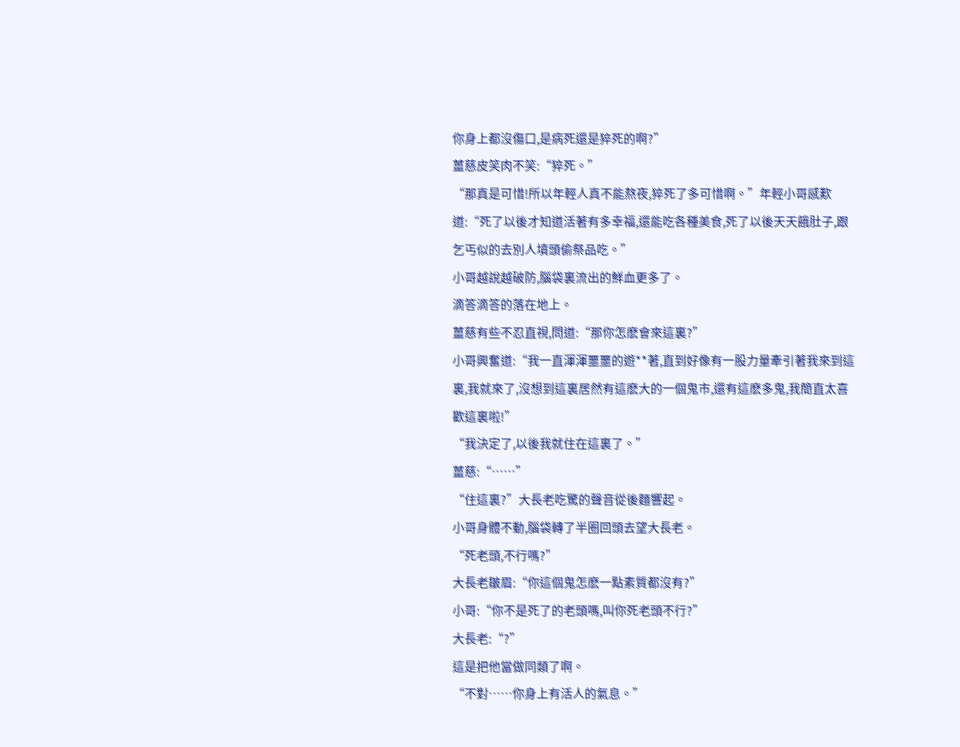你身上都沒傷口,是病死還是猝死的啊?”
薑慈皮笑肉不笑:“猝死。”
“那真是可惜!所以年輕人真不能熬夜,猝死了多可惜啊。”年輕小哥感歎道:“死了以後才知道活著有多幸福,還能吃各種美食,死了以後天天餓肚子,跟乞丐似的去別人墳頭偷祭品吃。”
小哥越說越破防,腦袋裏流出的鮮血更多了。
滴答滴答的落在地上。
薑慈有些不忍直視,問道:“那你怎麽會來這裏?”
小哥興奮道:“我一直渾渾噩噩的遊**著,直到好像有一股力量牽引著我來到這裏,我就來了,沒想到這裏居然有這麽大的一個鬼市,還有這麽多鬼,我簡直太喜歡這裏啦!”
“我決定了,以後我就住在這裏了。”
薑慈:“……”
“住這裏?”大長老吃驚的聲音從後麵響起。
小哥身體不動,腦袋轉了半圈回頭去望大長老。
“死老頭,不行嗎?”
大長老皺眉:“你這個鬼怎麽一點素質都沒有?”
小哥:“你不是死了的老頭嗎,叫你死老頭不行?”
大長老:“?”
這是把他當做同類了啊。
“不對……你身上有活人的氣息。”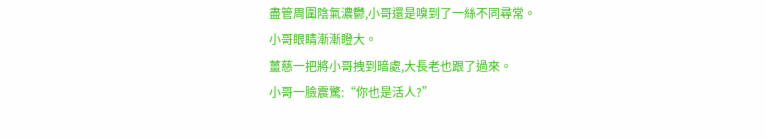盡管周圍陰氣濃鬱,小哥還是嗅到了一絲不同尋常。
小哥眼睛漸漸瞪大。
薑慈一把將小哥拽到暗處,大長老也跟了過來。
小哥一臉震驚:“你也是活人?”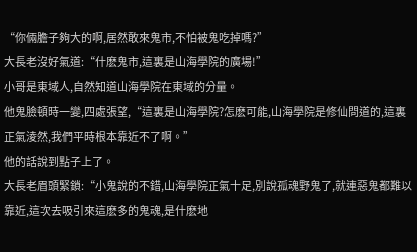“你倆膽子夠大的啊,居然敢來鬼市,不怕被鬼吃掉嗎?”
大長老沒好氣道:“什麽鬼市,這裏是山海學院的廣場!”
小哥是東域人,自然知道山海學院在東域的分量。
他鬼臉頓時一變,四處張望,“這裏是山海學院?怎麽可能,山海學院是修仙問道的,這裏正氣淩然,我們平時根本靠近不了啊。”
他的話說到點子上了。
大長老眉頭緊鎖:“小鬼說的不錯,山海學院正氣十足,別說孤魂野鬼了,就連惡鬼都難以靠近,這次去吸引來這麽多的鬼魂,是什麽地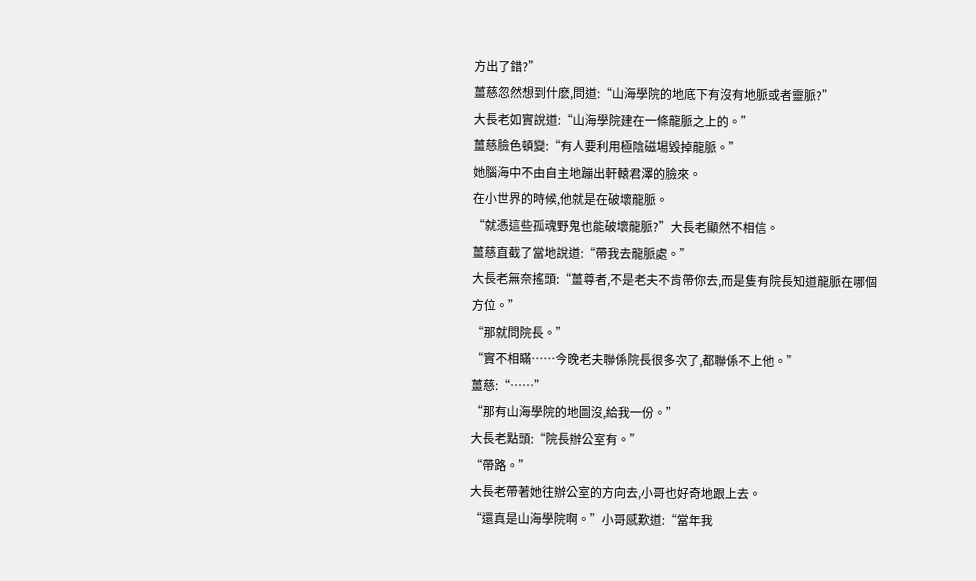方出了錯?”
薑慈忽然想到什麽,問道:“山海學院的地底下有沒有地脈或者靈脈?”
大長老如實說道:“山海學院建在一條龍脈之上的。”
薑慈臉色頓變:“有人要利用極陰磁場毀掉龍脈。”
她腦海中不由自主地蹦出軒轅君澤的臉來。
在小世界的時候,他就是在破壞龍脈。
“就憑這些孤魂野鬼也能破壞龍脈?”大長老顯然不相信。
薑慈直截了當地說道:“帶我去龍脈處。”
大長老無奈搖頭:“薑尊者,不是老夫不肯帶你去,而是隻有院長知道龍脈在哪個方位。”
“那就問院長。”
“實不相瞞……今晚老夫聯係院長很多次了,都聯係不上他。”
薑慈:“……”
“那有山海學院的地圖沒,給我一份。”
大長老點頭:“院長辦公室有。”
“帶路。”
大長老帶著她往辦公室的方向去,小哥也好奇地跟上去。
“還真是山海學院啊。”小哥感歎道:“當年我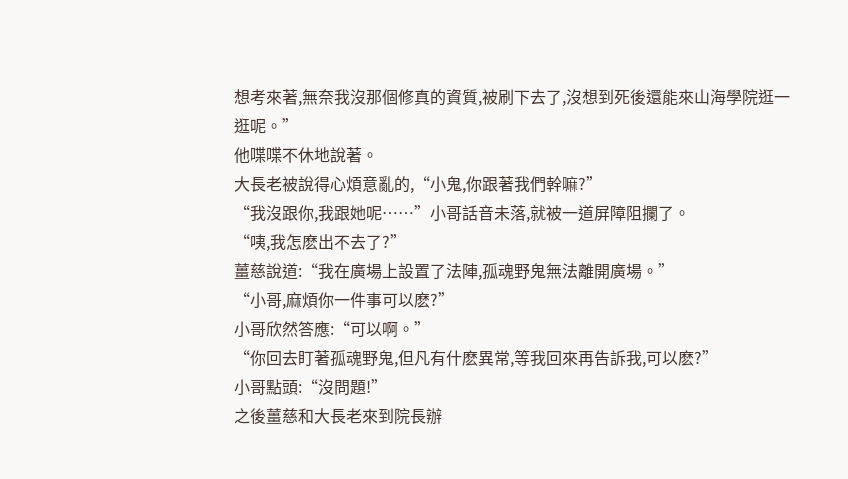想考來著,無奈我沒那個修真的資質,被刷下去了,沒想到死後還能來山海學院逛一逛呢。”
他喋喋不休地說著。
大長老被說得心煩意亂的,“小鬼,你跟著我們幹嘛?”
“我沒跟你,我跟她呢……”小哥話音未落,就被一道屏障阻攔了。
“咦,我怎麽出不去了?”
薑慈說道:“我在廣場上設置了法陣,孤魂野鬼無法離開廣場。”
“小哥,麻煩你一件事可以麽?”
小哥欣然答應:“可以啊。”
“你回去盯著孤魂野鬼,但凡有什麽異常,等我回來再告訴我,可以麽?”
小哥點頭:“沒問題!”
之後薑慈和大長老來到院長辦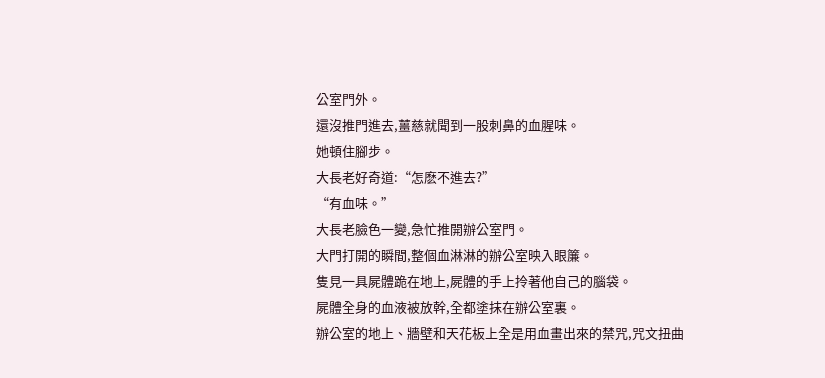公室門外。
還沒推門進去,薑慈就聞到一股刺鼻的血腥味。
她頓住腳步。
大長老好奇道:“怎麽不進去?”
“有血味。”
大長老臉色一變,急忙推開辦公室門。
大門打開的瞬間,整個血淋淋的辦公室映入眼簾。
隻見一具屍體跪在地上,屍體的手上拎著他自己的腦袋。
屍體全身的血液被放幹,全都塗抹在辦公室裏。
辦公室的地上、牆壁和天花板上全是用血畫出來的禁咒,咒文扭曲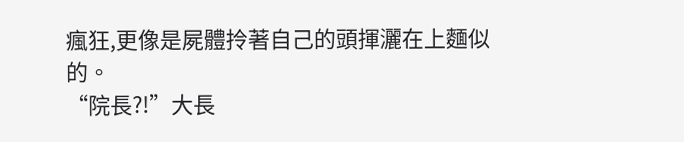瘋狂,更像是屍體拎著自己的頭揮灑在上麵似的。
“院長?!”大長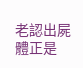老認出屍體正是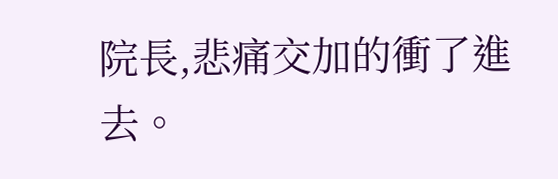院長,悲痛交加的衝了進去。